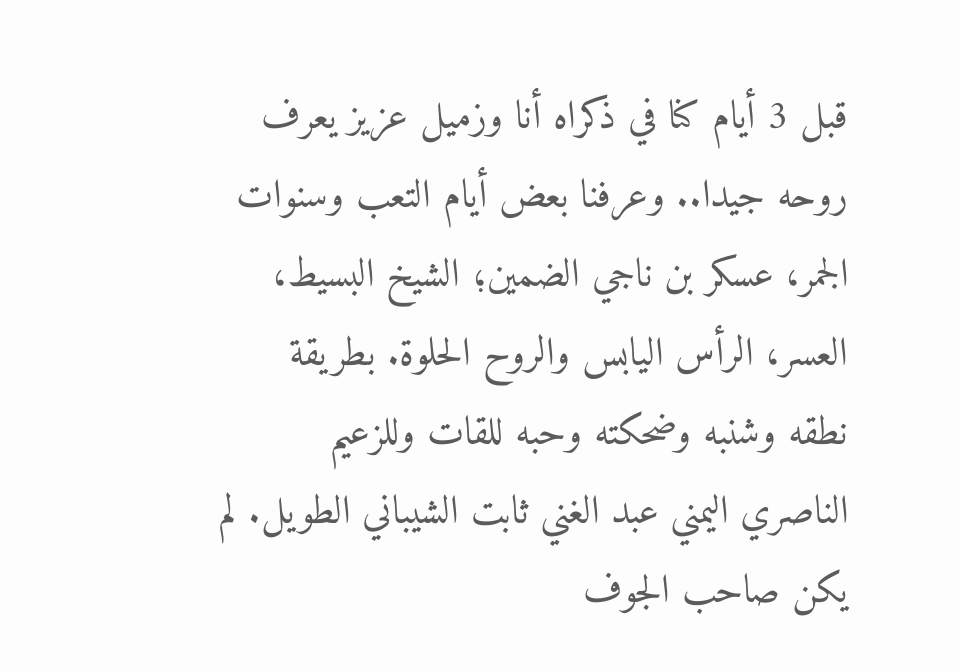قبل 3 أيام كنا في ذكراه أنا وزميل عزيز يعرف روحه جيدا.. وعرفنا بعض أيام التعب وسنوات الجمر، عسكر بن ناجي الضمين؛ الشيخ البسيط، العسر، الرأس اليابس والروح الحلوة. بطريقة نطقه وشنبه وضحكته وحبه للقات وللزعيم الناصري اليمني عبد الغني ثابت الشيباني الطويل. لم يكن صاحب الجوف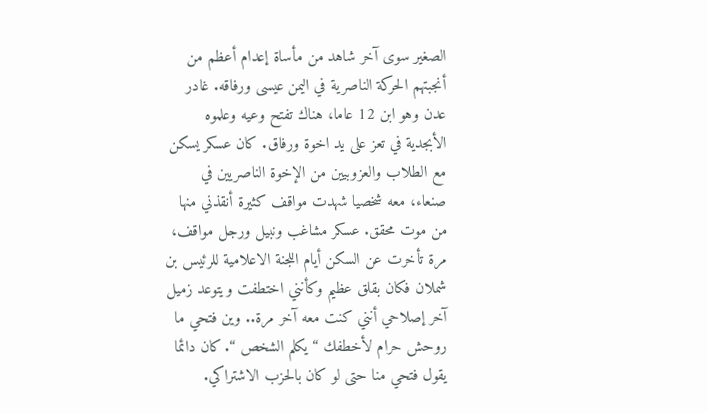الصغير سوى آخر شاهد من مأساة إعدام أعظم من أنجبتهم الحركة الناصرية في اليمن عيسى ورفاقه. غادر عدن وهو ابن 12 عاما، هناك تفتح وعيه وعلموه الأبجدية في تعز على يد اخوة ورفاق. كان عسكر يسكن مع الطلاب والعزوبيين من الإخوة الناصريين في صنعاء، معه شخصيا شهدت مواقف كثيرة أنقذني منها من موت محقق. عسكر مشاغب ونبيل ورجل مواقف، مرة تأخرت عن السكن أيام اللجنة الاعلامية للرئيس بن شملان فكان بقلق عظيم وكأنني اختطفت ويتوعد زميل آخر إصلاحي أنني كنت معه آخر مرة.. وين فتحي ما روحش حرام لأخطفك “يكلم الشخص “. كان دائما يقول فتحي منا حتى لو كان بالحزب الاشتراكي.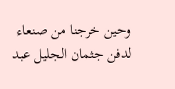وحين خرجنا من صنعاء لدفن جثمان الجليل عبد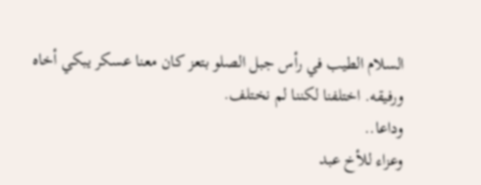السلام الطيب في رأس جبل الصلو بتعز كان معنا عسكر يبكي أخاه ورفيقه. اختلفنا لكننا لم نختلف.
وداعا..
وعزاء للأخ عبد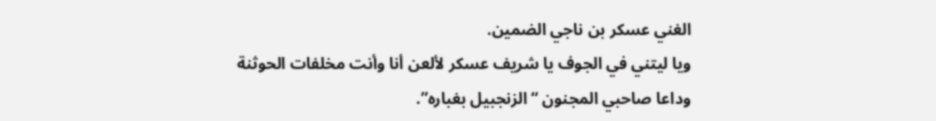الغني عسكر بن ناجي الضمين.
ويا ليتني في الجوف يا شريف عسكر لألعن أنا وأنت مخلفات الحوثنة
وداعا صاحبي المجنون “الزنجبيل بغباره”.